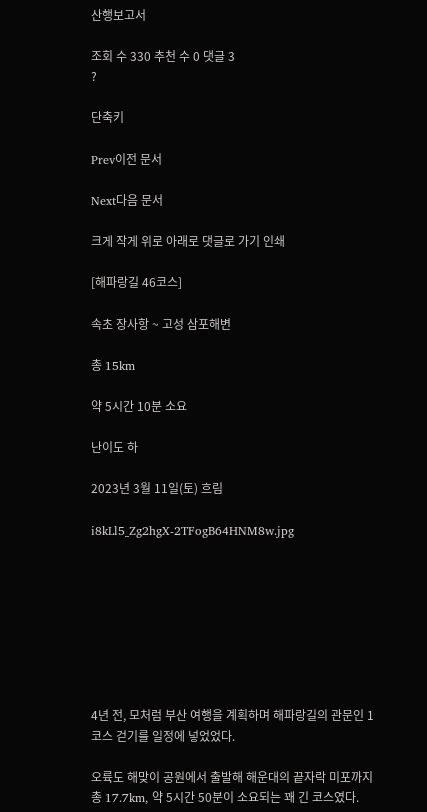산행보고서

조회 수 330 추천 수 0 댓글 3
?

단축키

Prev이전 문서

Next다음 문서

크게 작게 위로 아래로 댓글로 가기 인쇄

[해파랑길 46코스]

속초 장사항 ~ 고성 삼포해변

총 15km

약 5시간 10분 소요

난이도 하

2023년 3월 11일(토) 흐림

i8kLl5_Zg2hgX-2TFogB64HNM8w.jpg








4년 전, 모처럼 부산 여행을 계획하며 해파랑길의 관문인 1코스 걷기를 일정에 넣었었다.

오륙도 해맞이 공원에서 출발해 해운대의 끝자락 미포까지 총 17.7km, 약 5시간 50분이 소요되는 꽤 긴 코스였다.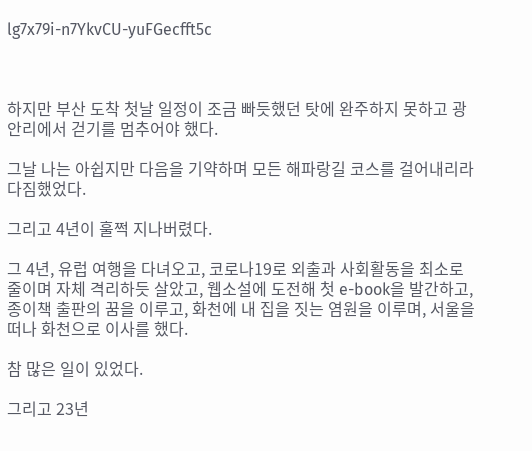lg7x79i-n7YkvCU-yuFGecfft5c



하지만 부산 도착 첫날 일정이 조금 빠듯했던 탓에 완주하지 못하고 광안리에서 걷기를 멈추어야 했다.

그날 나는 아쉽지만 다음을 기약하며 모든 해파랑길 코스를 걸어내리라 다짐했었다.

그리고 4년이 훌쩍 지나버렸다.

그 4년, 유럽 여행을 다녀오고, 코로나19로 외출과 사회활동을 최소로 줄이며 자체 격리하듯 살았고, 웹소설에 도전해 첫 e-book을 발간하고, 종이책 출판의 꿈을 이루고, 화천에 내 집을 짓는 염원을 이루며, 서울을 떠나 화천으로 이사를 했다.

참 많은 일이 있었다.

그리고 23년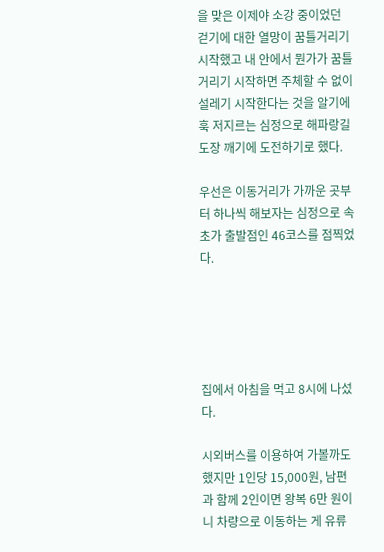을 맞은 이제야 소강 중이었던 걷기에 대한 열망이 꿈틀거리기 시작했고 내 안에서 뭔가가 꿈틀거리기 시작하면 주체할 수 없이 설레기 시작한다는 것을 알기에 훅 저지르는 심정으로 해파랑길 도장 깨기에 도전하기로 했다.

우선은 이동거리가 가까운 곳부터 하나씩 해보자는 심정으로 속초가 출발점인 46코스를 점찍었다.





집에서 아침을 먹고 8시에 나섰다.

시외버스를 이용하여 가볼까도 했지만 1인당 15,000원, 남편과 함께 2인이면 왕복 6만 원이니 차량으로 이동하는 게 유류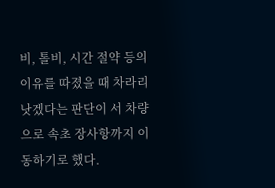비, 톨비, 시간 절약 등의 이유를 따졌을 때 차라리 낫겠다는 판단이 서 차량으로 속초 장사항까지 이동하기로 했다.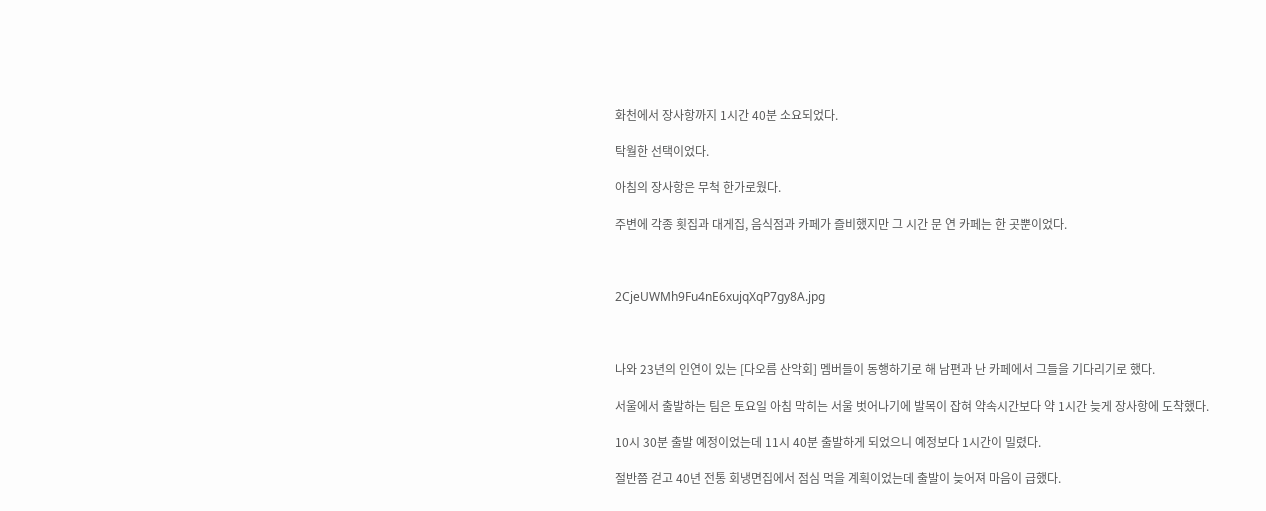화천에서 장사항까지 1시간 40분 소요되었다.

탁월한 선택이었다.

아침의 장사항은 무척 한가로웠다.

주변에 각종 횟집과 대게집, 음식점과 카페가 즐비했지만 그 시간 문 연 카페는 한 곳뿐이었다.



2CjeUWMh9Fu4nE6xujqXqP7gy8A.jpg



나와 23년의 인연이 있는 [다오름 산악회] 멤버들이 동행하기로 해 남편과 난 카페에서 그들을 기다리기로 했다.

서울에서 출발하는 팀은 토요일 아침 막히는 서울 벗어나기에 발목이 잡혀 약속시간보다 약 1시간 늦게 장사항에 도착했다.

10시 30분 출발 예정이었는데 11시 40분 출발하게 되었으니 예정보다 1시간이 밀렸다.

절반쯤 걷고 40년 전통 회냉면집에서 점심 먹을 계획이었는데 출발이 늦어져 마음이 급했다.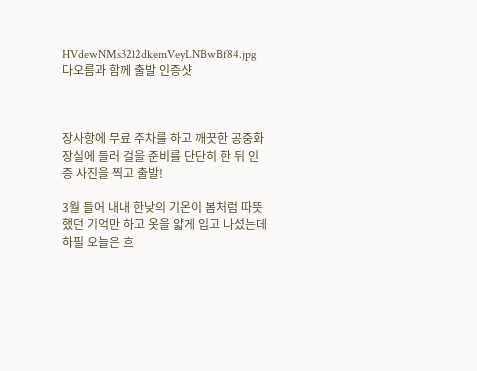HVdewNMs32l2dkemVeyLNBwBf84.jpg다오름과 함께 출발 인증샷



장사항에 무료 주차를 하고 깨끗한 공중화장실에 들러 걸을 준비를 단단히 한 뒤 인증 사진을 찍고 출발!

3월 들어 내내 한낮의 기온이 봄처럼 따뜻했던 기억만 하고 옷을 얇게 입고 나섰는데 하필 오늘은 흐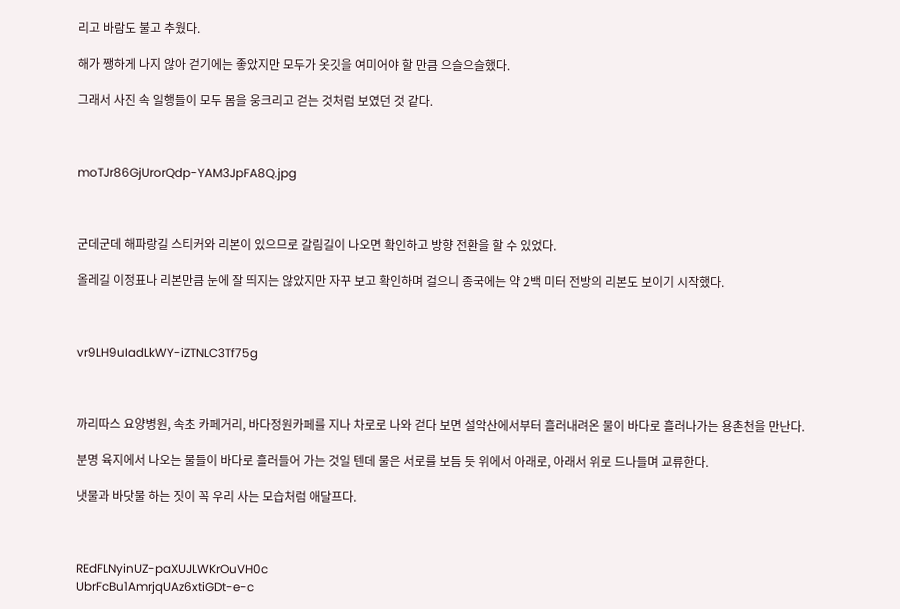리고 바람도 불고 추웠다.

해가 쨍하게 나지 않아 걷기에는 좋았지만 모두가 옷깃을 여미어야 할 만큼 으슬으슬했다.

그래서 사진 속 일행들이 모두 몸을 웅크리고 걷는 것처럼 보였던 것 같다.



moTJr86GjUrorQdp-YAM3JpFA8Q.jpg



군데군데 해파랑길 스티커와 리본이 있으므로 갈림길이 나오면 확인하고 방향 전환을 할 수 있었다.

올레길 이정표나 리본만큼 눈에 잘 띄지는 않았지만 자꾸 보고 확인하며 걸으니 종국에는 약 2백 미터 전방의 리본도 보이기 시작했다.



vr9LH9uIadLkWY-iZTNLC3Tf75g



까리따스 요양병원, 속초 카페거리, 바다정원카페를 지나 차로로 나와 걷다 보면 설악산에서부터 흘러내려온 물이 바다로 흘러나가는 용촌천을 만난다.

분명 육지에서 나오는 물들이 바다로 흘러들어 가는 것일 텐데 물은 서로를 보듬 듯 위에서 아래로, 아래서 위로 드나들며 교류한다.

냇물과 바닷물 하는 짓이 꼭 우리 사는 모습처럼 애달프다.



REdFLNyinUZ-paXUJLWKrOuVH0c
UbrFcBu1AmrjqUAz6xtiGDt-e-c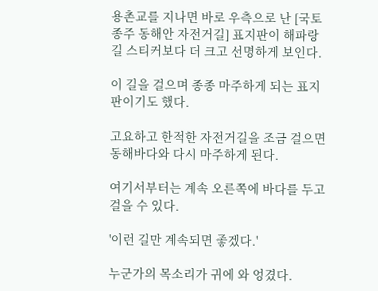용촌교를 지나면 바로 우측으로 난 [국토종주 동해안 자전거길] 표지판이 해파랑길 스티커보다 더 크고 선명하게 보인다.

이 길을 걸으며 종종 마주하게 되는 표지판이기도 했다.

고요하고 한적한 자전거길을 조금 걸으면 동해바다와 다시 마주하게 된다.

여기서부터는 계속 오른쪽에 바다를 두고 걸을 수 있다.

'이런 길만 계속되면 좋겠다.'

누군가의 목소리가 귀에 와 엉겼다.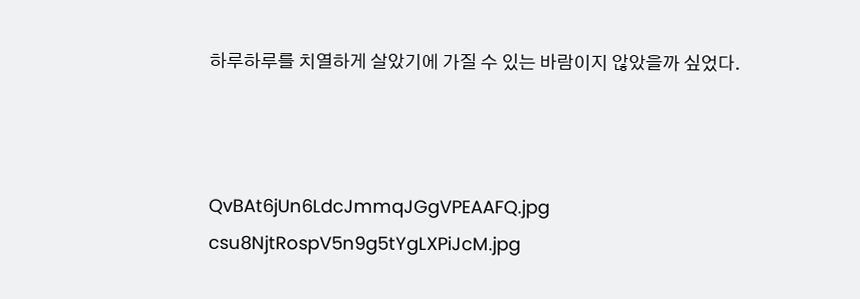하루하루를 치열하게 살았기에 가질 수 있는 바람이지 않았을까 싶었다.



QvBAt6jUn6LdcJmmqJGgVPEAAFQ.jpg
csu8NjtRospV5n9g5tYgLXPiJcM.jpg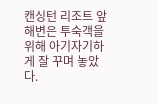캔싱턴 리조트 앞 해변은 투숙객을 위해 아기자기하게 잘 꾸며 놓았다.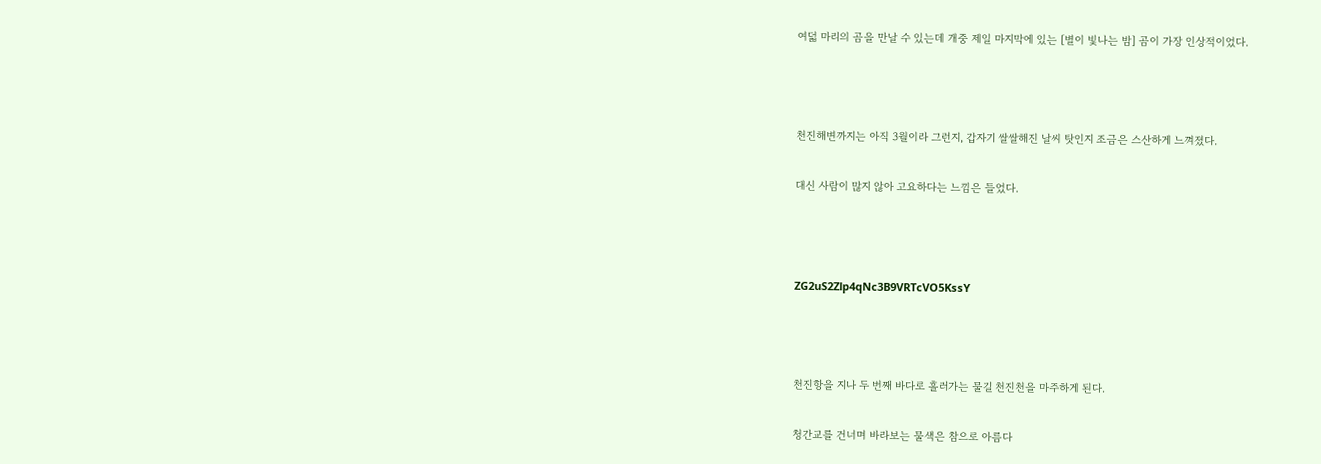여덟 마리의 곰을 만날 수 있는데 개중 제일 마지막에 있는 [별이 빛나는 밤] 곰이 가장 인상적이었다.



천진해변까지는 아직 3월이라 그런지, 갑자기 쌀쌀해진 날씨 탓인지 조금은 스산하게 느껴졌다.

대신 사람이 많지 않아 고요하다는 느낌은 들었다.



ZG2uS2Zlp4qNc3B9VRTcVO5KssY



천진항을 지나 두 번째 바다로 흘러가는 물길 천진천을 마주하게 된다.

청간교를 건너며 바라보는 물색은 참으로 아름다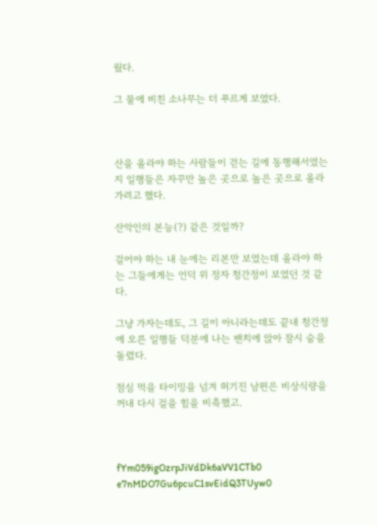웠다.

그 물에 비친 소나무는 더 푸르게 보였다.



산을 올라야 하는 사람들이 걷는 길에 동행해서였는지 일행들은 자꾸만 높은 곳으로 높은 곳으로 올라가려고 했다.

산악인의 본능(?) 같은 것일까?

걸어야 하는 내 눈에는 리본만 보였는데 올라야 하는 그들에게는 언덕 위 정자 청간정이 보였던 것 같다.

그냥 가자는데도, 그 길이 아니라는데도 끝내 청간정에 오른 일행들 덕분에 나는 밴치에 앉아 잠시 숨을 돌렸다.

점심 먹을 타이밍을 넘겨 허기진 남편은 비상식량을 꺼내 다시 걸을 힘을 비축했고.



fYm059igOzrpJiVdDk6aVV1CTb0
e7nMDO7Gu6pcuC1svEidQ3TUyw0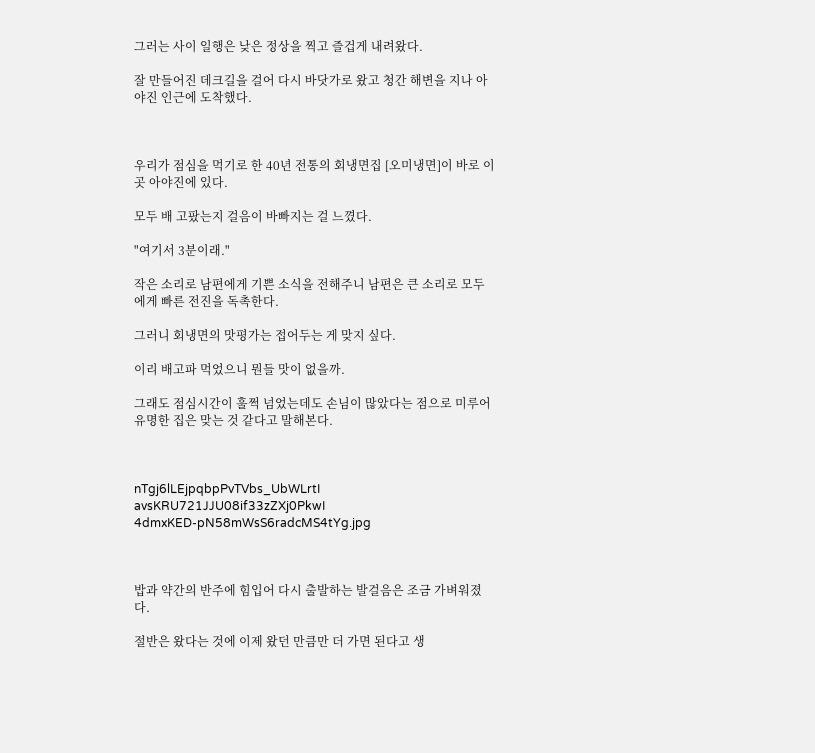그러는 사이 일행은 낮은 정상을 찍고 즐겁게 내려왔다.

잘 만들어진 데크길을 걸어 다시 바닷가로 왔고 청간 해변을 지나 아야진 인근에 도착했다.



우리가 점심을 먹기로 한 40년 전통의 회냉면집 [오미냉면]이 바로 이곳 아야진에 있다.

모두 배 고팠는지 걸음이 바빠지는 걸 느꼈다.

"여기서 3분이래."

작은 소리로 남편에게 기쁜 소식을 전해주니 남편은 큰 소리로 모두에게 빠른 전진을 독촉한다.

그러니 회냉면의 맛평가는 접어두는 게 맞지 싶다.

이리 배고파 먹었으니 뭔들 맛이 없을까.

그래도 점심시간이 훌쩍 넘었는데도 손님이 많았다는 점으로 미루어 유명한 집은 맞는 것 같다고 말해본다.



nTgj6lLEjpqbpPvTVbs_UbWLrtI
avsKRU721JJU08if33zZXj0PkwI
4dmxKED-pN58mWsS6radcMS4tYg.jpg



밥과 약간의 반주에 힘입어 다시 출발하는 발걸음은 조금 가벼워졌다.

절반은 왔다는 것에 이제 왔던 만큼만 더 가면 된다고 생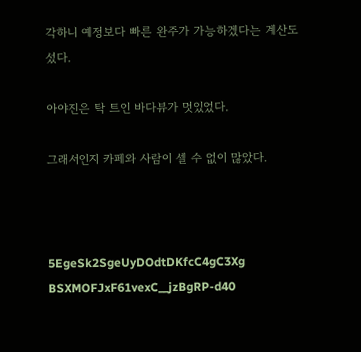각하니 예정보다 빠른 완주가 가능하겠다는 계산도 섰다.

아야진은 탁 트인 바다뷰가 멋있었다.

그래서인지 카페와 사람이 셀 수 없이 많았다.



5EgeSk2SgeUyDOdtDKfcC4gC3Xg
BSXMOFJxF61vexC__jzBgRP-d40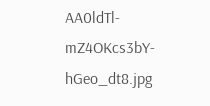AA0ldTl-mZ4OKcs3bY-hGeo_dt8.jpg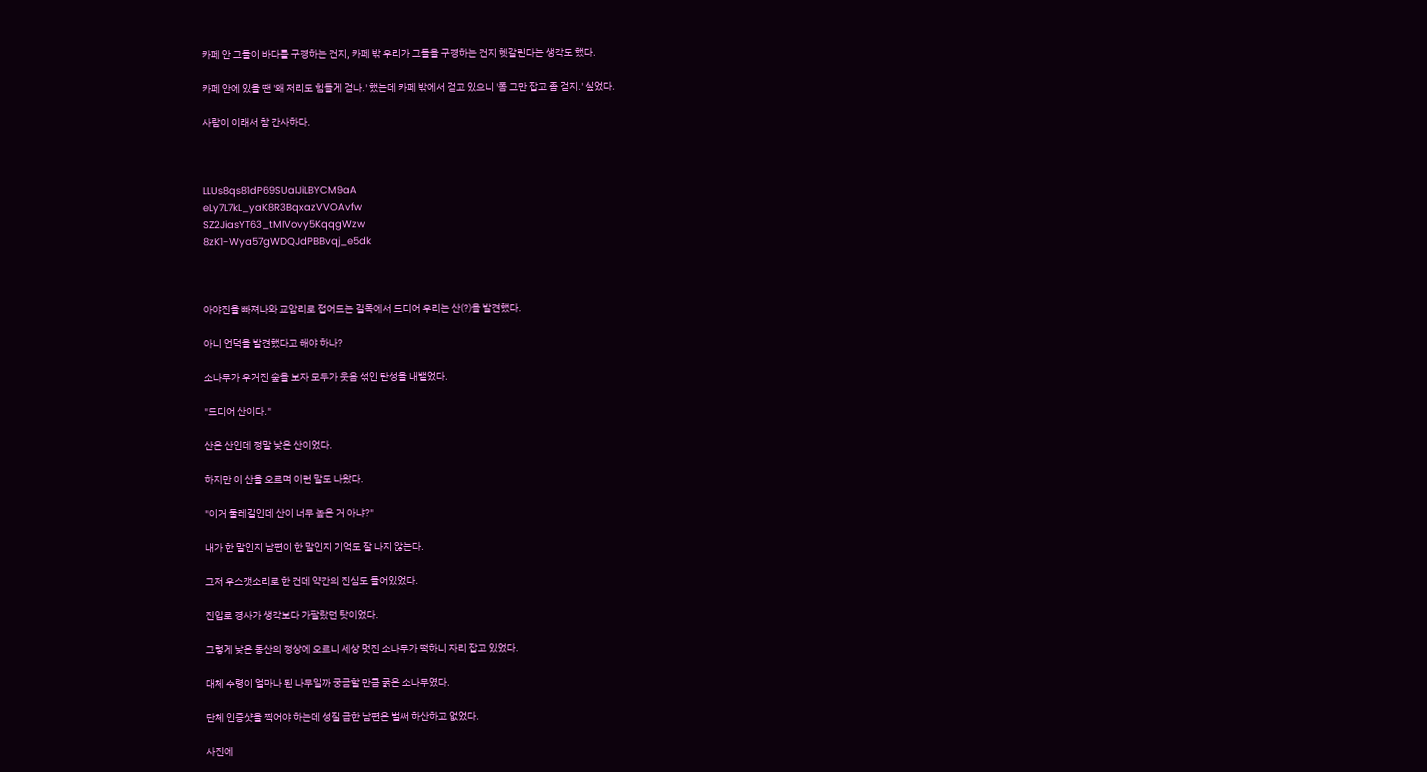카페 안 그들이 바다를 구경하는 건지, 카페 밖 우리가 그들을 구경하는 건지 헷갈린다는 생각도 했다.

카페 안에 있을 땐 '왜 저리도 힘들게 걷나.' 했는데 카페 밖에서 걷고 있으니 '폼 그만 잡고 좀 걷지.' 싶었다.

사람이 이래서 참 간사하다.



LLUs8qs81dP69SUaIJiLBYCM9aA
eLy7L7kL_yaK8R3BqxazVVOAvfw
SZ2JiasYT63_tMIVovy5KqqgWzw
8zK1-Wya57gWDQJdPBBvqj_e5dk



아야진을 빠져나와 교암리로 접어드는 길목에서 드디어 우리는 산(?)을 발견했다.

아니 언덕을 발견했다고 해야 하나?

소나무가 우거진 숲을 보자 모두가 웃음 섞인 탄성을 내뱉었다.

"드디어 산이다."

산은 산인데 정말 낮은 산이었다.

하지만 이 산을 오르며 이런 말도 나왔다.

"이거 둘레길인데 산이 너무 높은 거 아냐?"

내가 한 말인지 남편이 한 말인지 기억도 잘 나지 않는다.

그저 우스갯소리로 한 건데 약간의 진심도 들어있었다.

진입로 경사가 생각보다 가팔랐던 탓이었다.

그렇게 낮은 동산의 정상에 오르니 세상 멋진 소나무가 떡하니 자리 잡고 있었다.

대체 수령이 얼마나 된 나무일까 궁금할 만큼 굵은 소나무였다.

단체 인증샷을 찍어야 하는데 성질 급한 남편은 벌써 하산하고 없었다.

사진에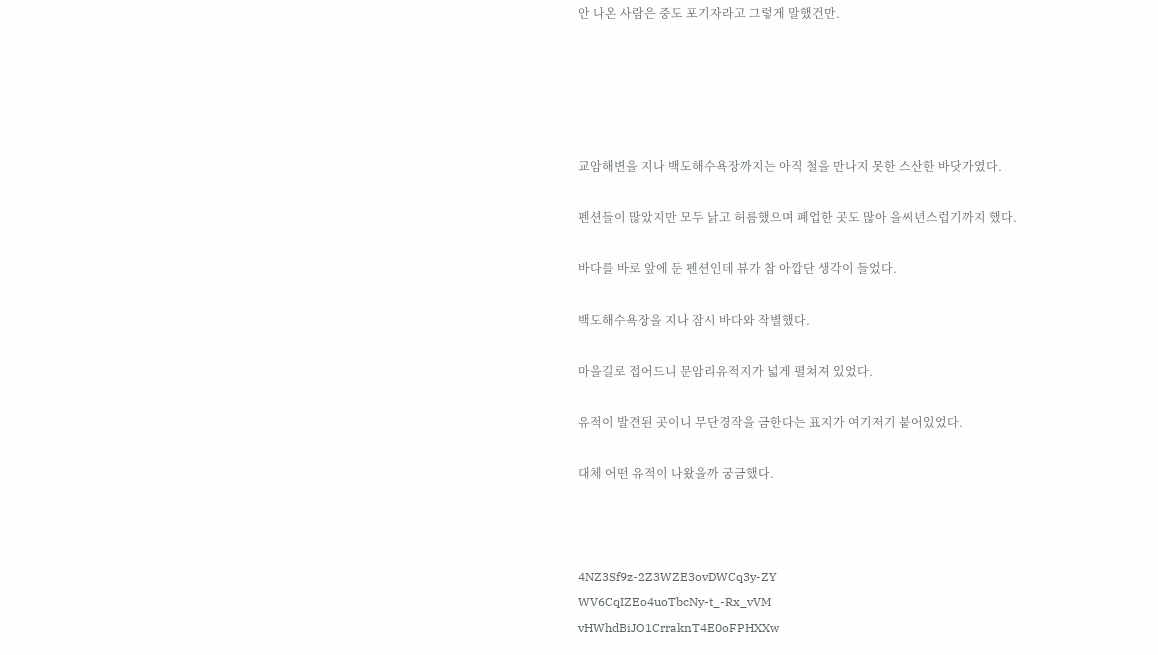안 나온 사람은 중도 포기자라고 그렇게 말했건만.





교암해변을 지나 백도해수욕장까지는 아직 철을 만나지 못한 스산한 바닷가였다.

펜션들이 많았지만 모두 낡고 허름했으며 폐업한 곳도 많아 을씨년스럽기까지 했다.

바다를 바로 앞에 둔 펜션인데 뷰가 참 아깝단 생각이 들었다.

백도해수욕장을 지나 잠시 바다와 작별했다.

마을길로 접어드니 문암리유적지가 넓게 펼쳐져 있었다.

유적이 발견된 곳이니 무단경작을 금한다는 표지가 여기저기 붙어있었다.

대체 어떤 유적이 나왔을까 궁금했다.



4NZ3Sf9z-2Z3WZE3ovDWCq3y-ZY
WV6CqIZEo4uoTbcNy-t_-Rx_vVM
vHWhdBiJO1CrraknT4E0oFPHXXw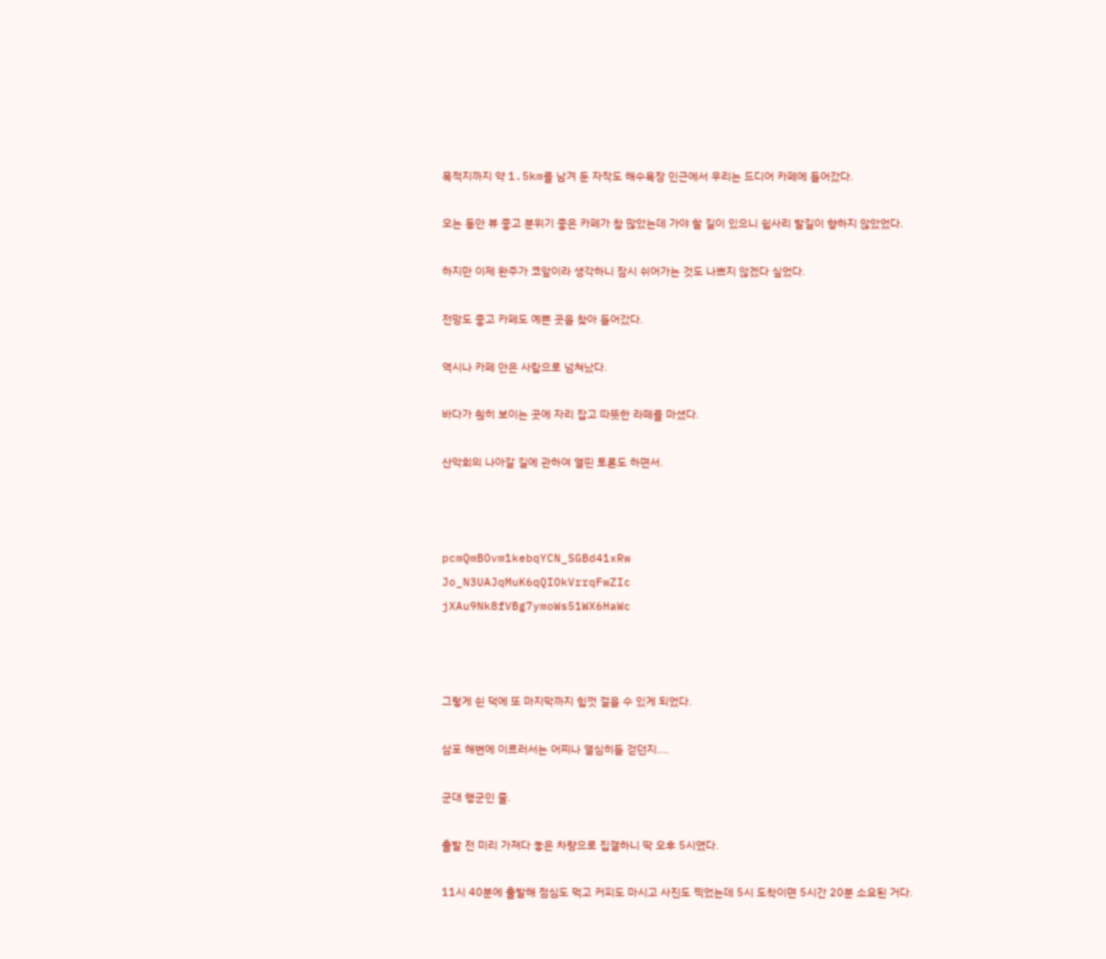목적지까지 약 1.5km를 남겨 둔 자작도 해수욕장 인근에서 우리는 드디어 카페에 들어갔다.

오는 동안 뷰 좋고 분위기 좋은 카페가 참 많았는데 가야 할 길이 있으니 쉽사리 발길이 향하지 않았었다.

하지만 이제 완주가 코앞이라 생각하니 잠시 쉬어가는 것도 나쁘지 않겠다 싶었다.

전망도 좋고 카페도 예쁜 곳을 찾아 들어갔다.

역시나 카페 안은 사람으로 넘쳐났다.

바다가 훤히 보이는 곳에 자리 잡고 따뜻한 라떼를 마셨다.

산악회의 나아갈 길에 관하여 열띤 토론도 하면서.



pcmQmBOvm1kebqYCN_SGBd41xRw
Jo_N3UAJqMuK6qQIOkVrrqFwZIc
jXAu9Nk8fVBg7ymoWs51WX6HaWc



그렇게 쉰 덕에 또 마지막까지 힘껏 걸을 수 있게 되었다.

삼포 해변에 이르러서는 어찌나 열심히들 걷던지....

군대 행군인 줄.

출발 전 미리 가져다 놓은 차량으로 집결하니 딱 오후 5시였다.

11시 40분에 출발해 점심도 먹고 커피도 마시고 사진도 찍었는데 5시 도착이면 5시간 20분 소요된 거다.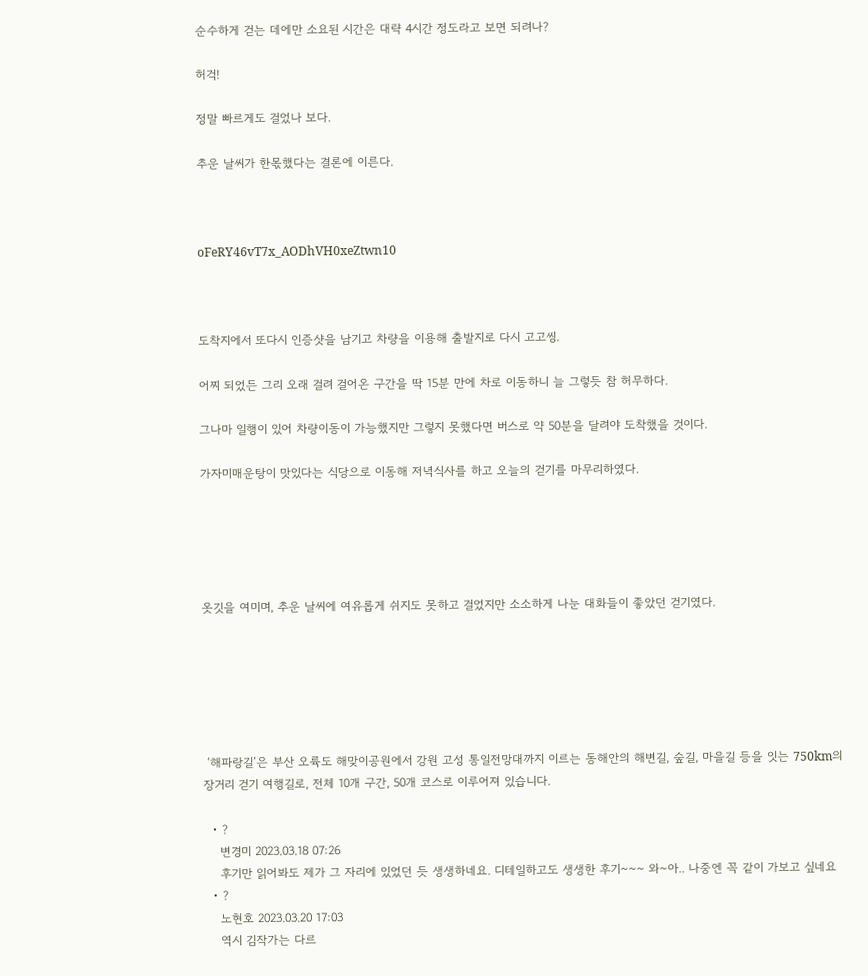순수하게 걷는 데에만 소요된 시간은 대략 4시간 정도라고 보면 되려나?

허걱!

정말 빠르게도 걸었나 보다.

추운 날씨가 한몫했다는 결론에 이른다.



oFeRY46vT7x_AODhVH0xeZtwn10



도착지에서 또다시 인증샷을 남기고 차량을 이용해 출발지로 다시 고고씽.

어찌 되었든 그리 오래 걸려 걸어온 구간을 딱 15분 만에 차로 이동하니 늘 그렇듯 참 허무하다.

그나마 일행이 있어 차량이동이 가능했지만 그렇지 못했다면 버스로 약 50분을 달려야 도착했을 것이다.

가자미매운탕이 맛있다는 식당으로 이동해 저녁식사를 하고 오늘의 걷기를 마무리하였다.





옷깃을 여미며, 추운 날씨에 여유롭게 쉬지도 못하고 걸었지만 소소하게 나눈 대화들이 좋았던 걷기였다.






 ‘해파랑길’은 부산 오륙도 해맞이공원에서 강원 고성 통일전망대까지 이르는 동해안의 해변길, 숲길, 마을길 등을 잇는 750km의 장거리 걷기 여행길로, 전체 10개 구간, 50개 코스로 이루어져 있습니다.

  • ?
    변경미 2023.03.18 07:26
    후기만 읽어봐도 제가 그 자리에 있었던 듯 생생하네요. 디테일하고도 생생한 후기~~~ 와~아.. 나중엔 꼭 같이 가보고 싶네요
  • ?
    노현호 2023.03.20 17:03
    역시 김작가는 다르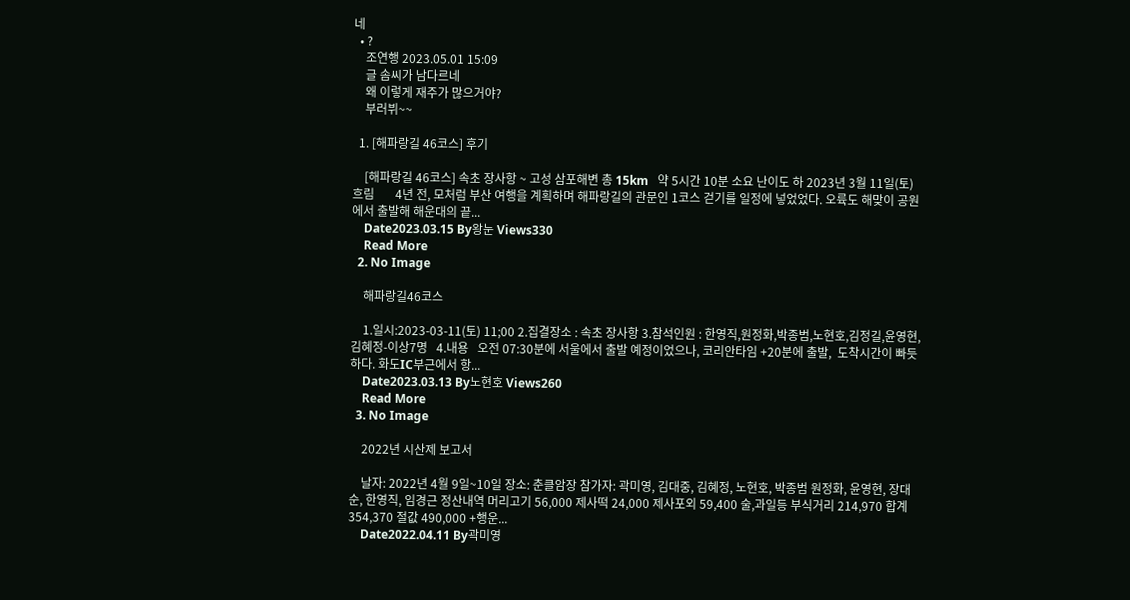네
  • ?
    조연행 2023.05.01 15:09
    글 솜씨가 남다르네
    왜 이렇게 재주가 많으거야?
    부러뷔~~

  1. [해파랑길 46코스] 후기

    [해파랑길 46코스] 속초 장사항 ~ 고성 삼포해변 총 15km   약 5시간 10분 소요 난이도 하 2023년 3월 11일(토) 흐림       4년 전, 모처럼 부산 여행을 계획하며 해파랑길의 관문인 1코스 걷기를 일정에 넣었었다. 오륙도 해맞이 공원에서 출발해 해운대의 끝...
    Date2023.03.15 By왕눈 Views330
    Read More
  2. No Image

    해파랑길46코스

    1.일시:2023-03-11(토) 11;00 2.집결장소 : 속초 장사항 3.참석인원 : 한영직,원정화,박종범,노현호,김정길,윤영현,김혜정-이상7명   4.내용   오전 07:30분에 서울에서 출발 예정이었으나, 코리안타임 +20분에 출발,  도착시간이 빠듯하다. 화도IC부근에서 항...
    Date2023.03.13 By노현호 Views260
    Read More
  3. No Image

    2022년 시산제 보고서

    날자: 2022년 4월 9일~10일 장소: 춘클암장 참가자: 곽미영, 김대중, 김혜정, 노현호, 박종범 원정화, 윤영현, 장대순, 한영직, 임경근 정산내역 머리고기 56,000 제사떡 24,000 제사포외 59,400 술,과일등 부식거리 214,970 합계 354,370 절값 490,000 +행운...
    Date2022.04.11 By곽미영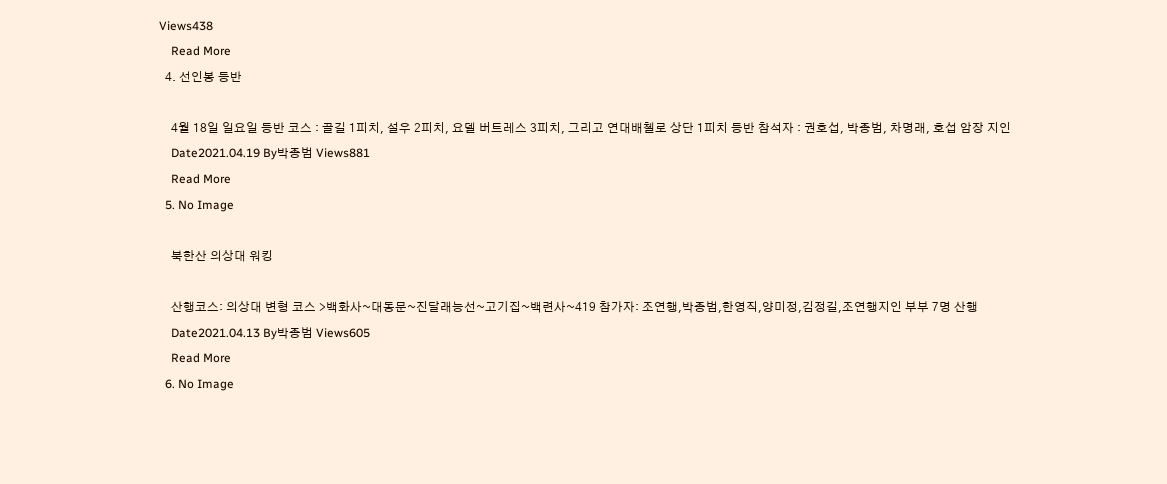Views438
    Read More
  4. 선인봉 등반

    4월 18일 일요일 등반 코스 : 골길 1피치, 설우 2피치, 요델 버트레스 3피치, 그리고 연대배첼로 상단 1피치 등반 참석자 : 권호섭, 박종범, 차명래, 호섭 암장 지인
    Date2021.04.19 By박종범 Views881
    Read More
  5. No Image

    북한산 의상대 워킹

    산행코스: 의상대 변형 코스 >백화사~대동문~진달래능선~고기집~백련사~419 참가자: 조연행,박종범,한영직,양미정,김정길,조연행지인 부부 7명 산행
    Date2021.04.13 By박종범 Views605
    Read More
  6. No Image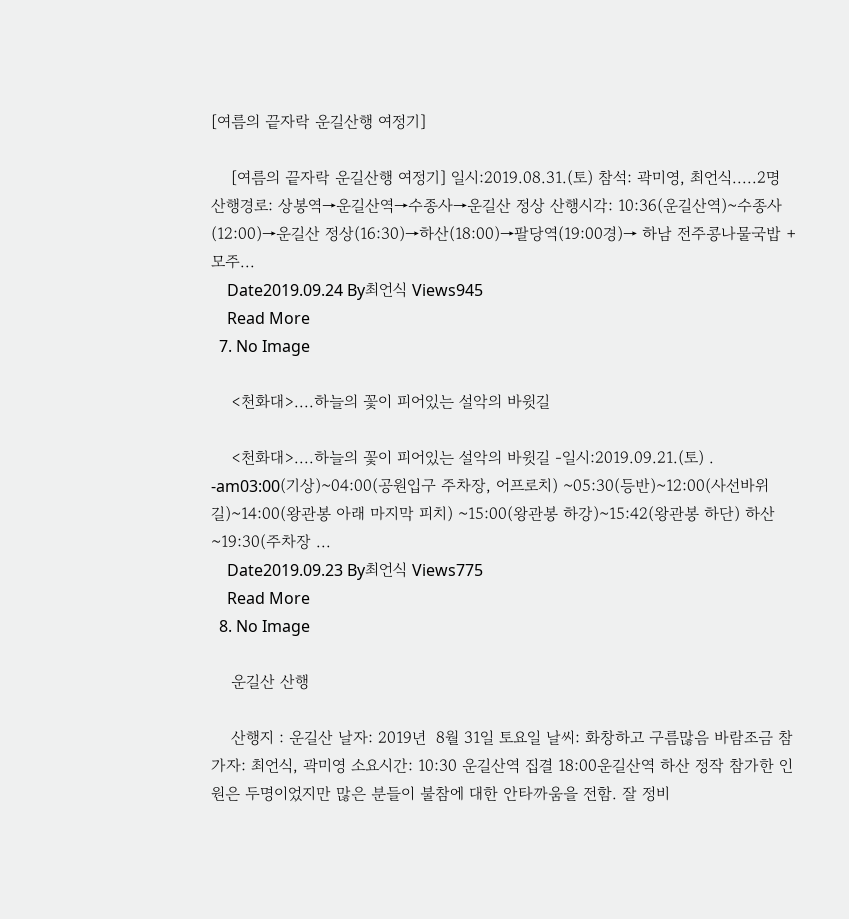[여름의 끝자락 운길산행 여정기]

    [여름의 끝자락 운길산행 여정기] 일시:2019.08.31.(토) 참석: 곽미영, 최언식.....2명 산행경로: 상봉역→운길산역→수종사→운길산 정상 산행시각: 10:36(운길산역)~수종사(12:00)→운길산 정상(16:30)→하산(18:00)→팔당역(19:00경)→ 하남 전주콩나물국밥 +모주...
    Date2019.09.24 By최언식 Views945
    Read More
  7. No Image

    <천화대>....하늘의 꽃이 피어있는 설악의 바윗길

    <천화대>....하늘의 꽃이 피어있는 설악의 바윗길 -일시:2019.09.21.(토) . -am03:00(기상)~04:00(공원입구 주차장, 어프로치) ~05:30(등반)~12:00(사선바위 길)~14:00(왕관봉 아래 마지막 피치) ~15:00(왕관봉 하강)~15:42(왕관봉 하단) 하산~19:30(주차장 ...
    Date2019.09.23 By최언식 Views775
    Read More
  8. No Image

    운길산 산행

    산행지 : 운길산 날자: 2019년  8월 31일 토요일 날씨: 화창하고 구름많음 바람조금 참가자: 최언식, 곽미영 소요시간: 10:30 운길산역 집결 18:00운길산역 하산 정작 참가한 인원은 두명이었지만 많은 분들이 불참에 대한 안타까움을 전함. 잘 정비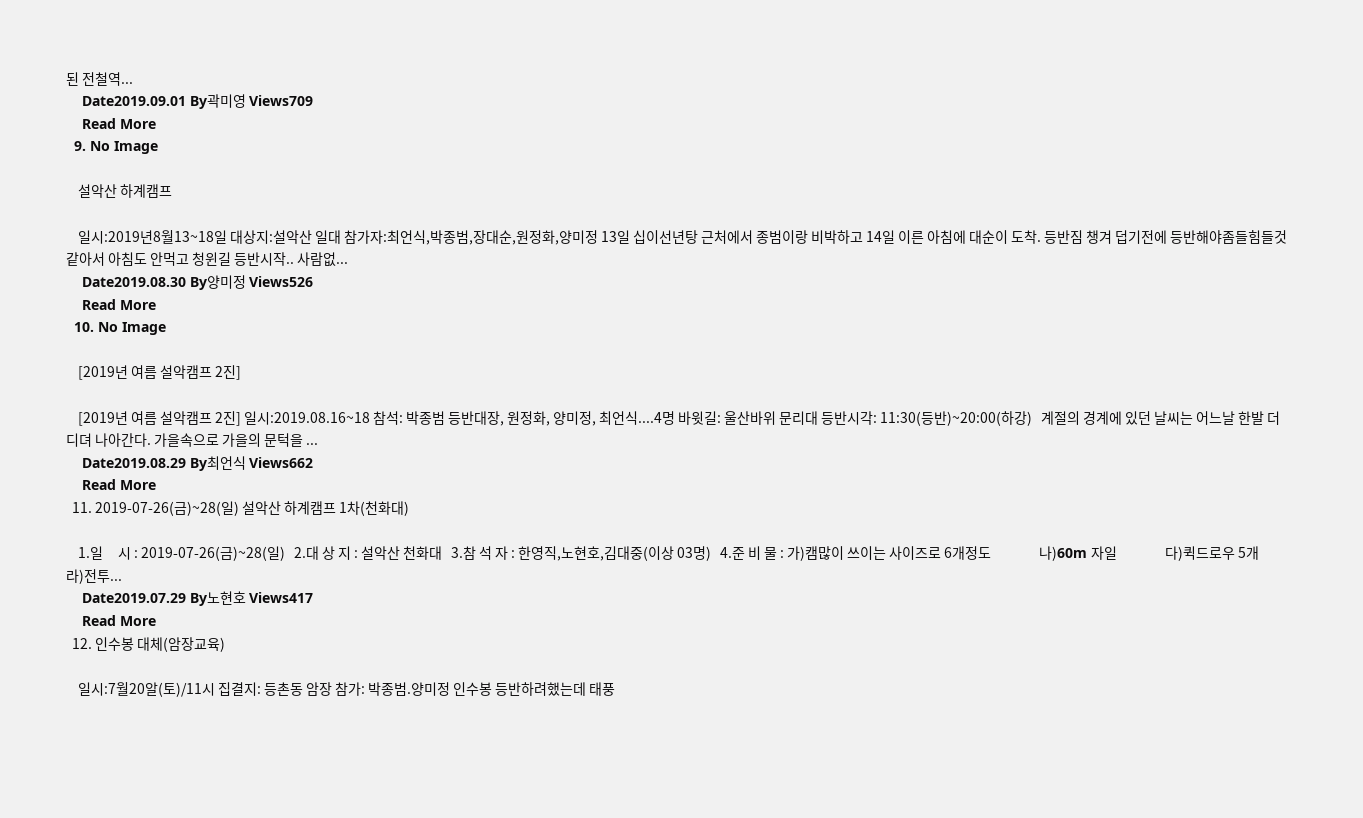된 전철역...
    Date2019.09.01 By곽미영 Views709
    Read More
  9. No Image

    설악산 하계캠프

    일시:2019년8월13~18일 대상지:설악산 일대 참가자:최언식,박종범,장대순,원정화,양미정 13일 십이선년탕 근처에서 종범이랑 비박하고 14일 이른 아침에 대순이 도착. 등반짐 챙겨 덥기전에 등반해야좀들힘들것 같아서 아침도 안먹고 청윈길 등반시작.. 사람없...
    Date2019.08.30 By양미정 Views526
    Read More
  10. No Image

    [2019년 여름 설악캠프 2진]

    [2019년 여름 설악캠프 2진] 일시:2019.08.16~18 참석: 박종범 등반대장, 원정화, 양미정, 최언식....4명 바윗길: 울산바위 문리대 등반시각: 11:30(등반)~20:00(하강)   계절의 경계에 있던 날씨는 어느날 한발 더 디뎌 나아간다. 가을속으로 가을의 문턱을 ...
    Date2019.08.29 By최언식 Views662
    Read More
  11. 2019-07-26(금)~28(일) 설악산 하계캠프 1차(천화대)

    1.일     시 : 2019-07-26(금)~28(일)   2.대 상 지 : 설악산 천화대   3.참 석 자 : 한영직,노현호,김대중(이상 03명)   4.준 비 물 : 가)캠많이 쓰이는 사이즈로 6개정도                나)60m 자일                다)퀵드로우 5개                라)전투...
    Date2019.07.29 By노현호 Views417
    Read More
  12. 인수봉 대체(암장교육)

    일시:7월20알(토)/11시 집결지: 등촌동 암장 참가: 박종범.양미정 인수봉 등반하려했는데 태풍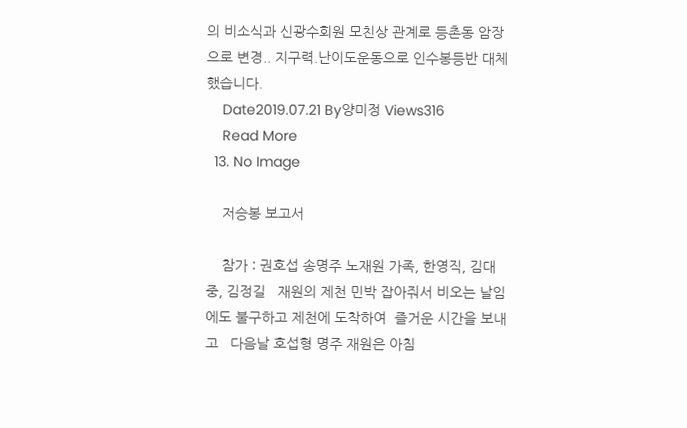의 비소식과 신광수회원 모친상 관계로 등촌동 암장으로 변경.. 지구력.난이도운동으로 인수봉등반 대체했습니다.
    Date2019.07.21 By양미정 Views316
    Read More
  13. No Image

    저승봉 보고서

    참가 : 권호섭 송명주 노재원 가족, 한영직, 김대중, 김정길   재원의 제천 민박 잡아줘서 비오는 날임에도 불구하고 제천에 도착하여  즐거운 시간을 보내고   다음날 호섭형 명주 재원은 아침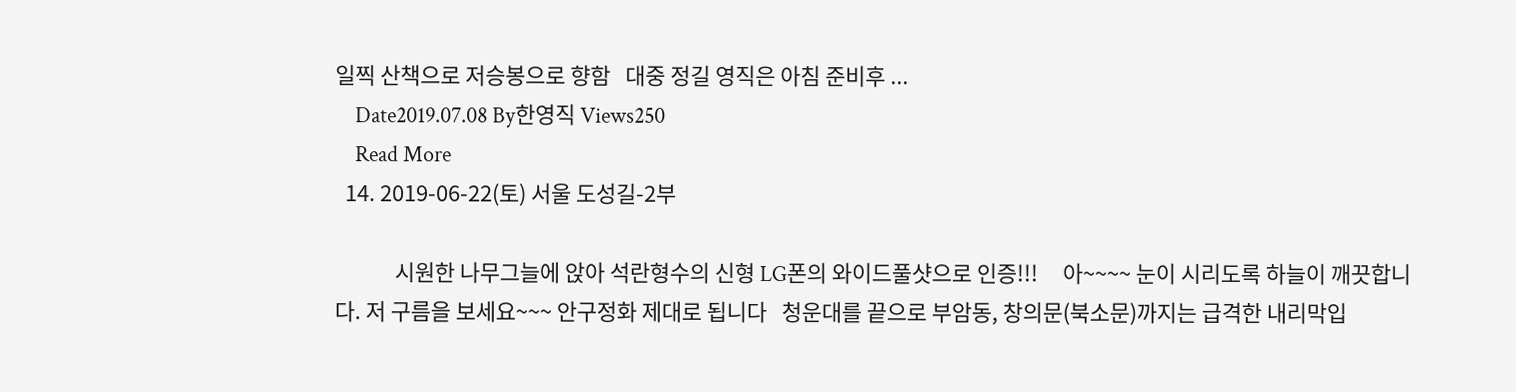일찍 산책으로 저승봉으로 향함   대중 정길 영직은 아침 준비후 ...
    Date2019.07.08 By한영직 Views250
    Read More
  14. 2019-06-22(토) 서울 도성길-2부

            시원한 나무그늘에 앉아 석란형수의 신형 LG폰의 와이드풀샷으로 인증!!!     아~~~~ 눈이 시리도록 하늘이 깨끗합니다. 저 구름을 보세요~~~ 안구정화 제대로 됩니다   청운대를 끝으로 부암동, 창의문(북소문)까지는 급격한 내리막입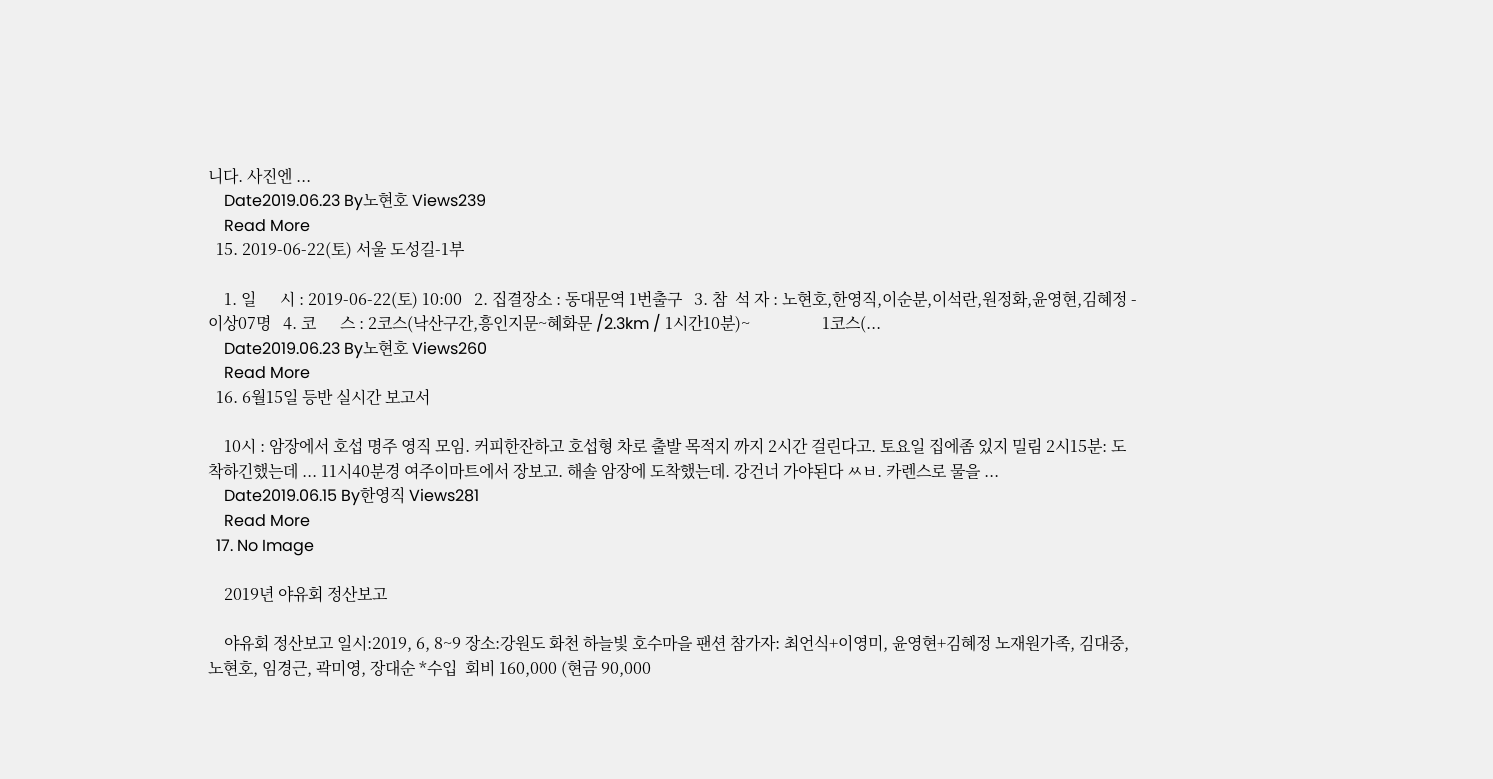니다. 사진엔 ...
    Date2019.06.23 By노현호 Views239
    Read More
  15. 2019-06-22(토) 서울 도성길-1부

    1. 일      시 : 2019-06-22(토) 10:00   2. 집결장소 : 동대문역 1번출구   3. 참  석 자 : 노현호,한영직,이순분,이석란,원정화,윤영현,김혜정 - 이상07명   4. 코      스 : 2코스(낙산구간,흥인지문~혜화문 /2.3km / 1시간10분)~                  1코스(...
    Date2019.06.23 By노현호 Views260
    Read More
  16. 6월15일 등반 실시간 보고서

    10시 : 암장에서 호섭 명주 영직 모임. 커피한잔하고 호섭형 차로 출발 목적지 까지 2시간 걸린다고. 토요일 집에좀 있지 밀림 2시15분: 도착하긴했는데 ... 11시40분경 여주이마트에서 장보고. 해솔 암장에 도착했는데. 강건너 가야된다 ㅆㅂ. 카렌스로 물을 ...
    Date2019.06.15 By한영직 Views281
    Read More
  17. No Image

    2019년 야유회 정산보고

    야유회 정산보고 일시:2019, 6, 8~9 장소:강원도 화천 하늘빛 호수마을 팬션 참가자: 최언식+이영미, 윤영현+김혜정 노재원가족, 김대중, 노현호, 임경근, 곽미영, 장대순 *수입  회비 160,000 (현금 90,000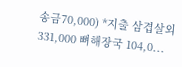송금70,000) *지출 삼겹살외 331,000 뼈해장국 104,0...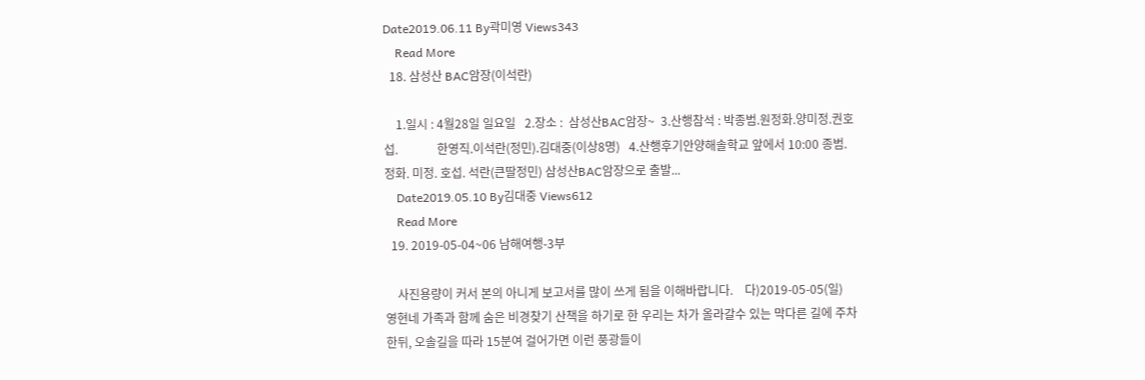Date2019.06.11 By곽미영 Views343
    Read More
  18. 삼성산 BAC암장(이석란)

    1.일시 : 4월28일 일요일   2.장소 :  삼성산BAC암장~  3.산행참석 : 박종범.원정화.양미정.권호섭.             한영직.이석란(정민).김대중(이상8명)   4.산행후기안양해솔학교 앞에서 10:00 종범. 정화. 미정. 호섭. 석란(큰딸정민) 삼성산BAC암장으로 출발...
    Date2019.05.10 By김대중 Views612
    Read More
  19. 2019-05-04~06 남해여행-3부

    사진용량이 커서 본의 아니게 보고서를 많이 쓰게 됨을 이해바랍니다.    다)2019-05-05(일)   영현네 가족과 함께 숨은 비경찾기 산책을 하기로 한 우리는 차가 올라갈수 있는 막다른 길에 주차한뒤, 오솔길을 따라 15분여 걸어가면 이런 풍광들이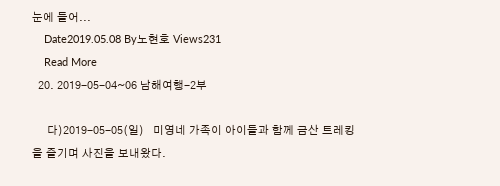눈에 들어...
    Date2019.05.08 By노현호 Views231
    Read More
  20. 2019-05-04~06 남해여행-2부

     다)2019-05-05(일)   미영네 가족이 아이들과 함께 금산 트레킹을 즐기며 사진을 보내왔다.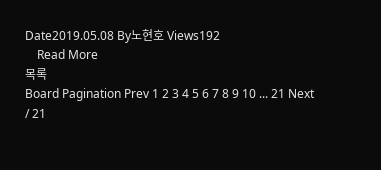Date2019.05.08 By노현호 Views192
    Read More
목록
Board Pagination Prev 1 2 3 4 5 6 7 8 9 10 ... 21 Next
/ 21